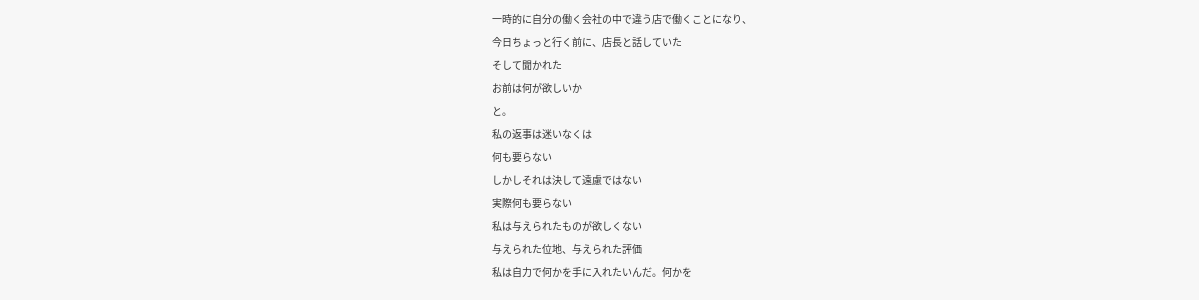一時的に自分の働く会社の中で違う店で働くことになり、
今日ちょっと行く前に、店長と話していた
そして聞かれた
お前は何が欲しいか
と。
私の返事は迷いなくは
何も要らない
しかしそれは決して遠慮ではない
実際何も要らない
私は与えられたものが欲しくない
与えられた位地、与えられた評価
私は自力で何かを手に入れたいんだ。何かを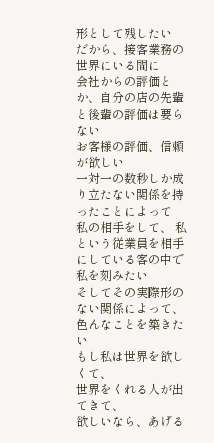形として残したい
だから、接客業務の世界にいる間に
会社からの評価とか、自分の店の先輩と後輩の評価は要らない
お客様の評価、信頼 が欲しい
一対一の数秒しか成り立たない関係を持ったことによって
私の相手をして、 私という従業員を相手にしている客の中で私を刻みたい
そしてその実際形のない関係によって、色んなことを築きたい
もし私は世界を欲しくて、
世界をくれる人が出てきて、
欲しいなら、あげる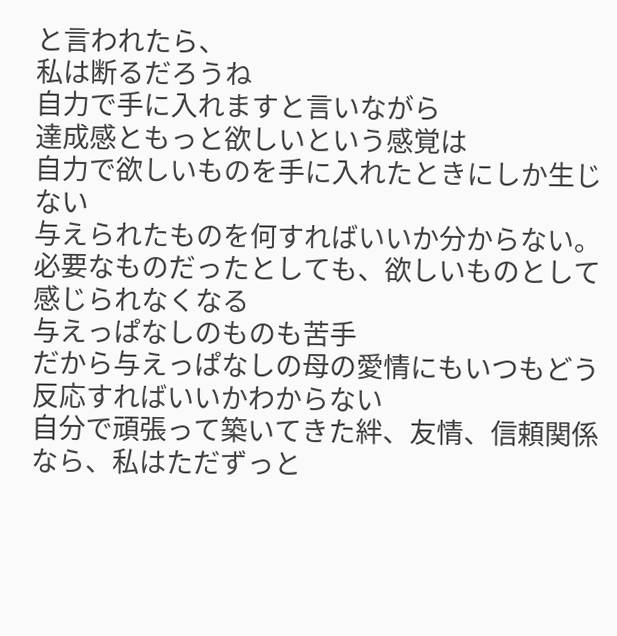と言われたら、
私は断るだろうね
自力で手に入れますと言いながら
達成感ともっと欲しいという感覚は
自力で欲しいものを手に入れたときにしか生じない
与えられたものを何すればいいか分からない。
必要なものだったとしても、欲しいものとして感じられなくなる
与えっぱなしのものも苦手
だから与えっぱなしの母の愛情にもいつもどう反応すればいいかわからない
自分で頑張って築いてきた絆、友情、信頼関係なら、私はただずっと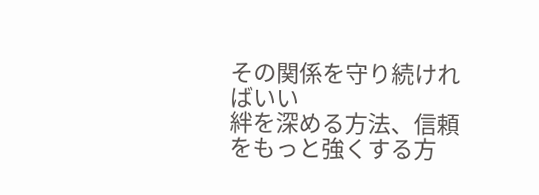その関係を守り続ければいい
絆を深める方法、信頼をもっと強くする方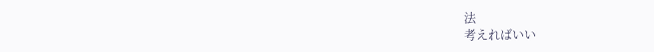法
考えればいい